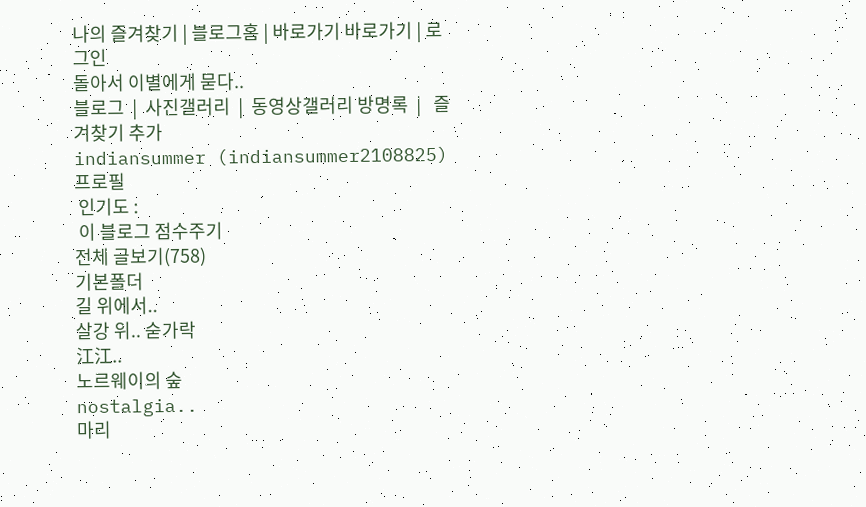나의 즐겨찾기 | 블로그홈 | 바로가기 바로가기 | 로그인
돌아서 이별에게 묻다..
블로그  |  사진갤러리  |  동영상갤러리 방명록  |   즐겨찾기 추가
indiansummer (indiansummer2108825)
프로필
 인기도 :
 이 블로그 점수주기
전체 글보기(758)
기본폴더
길 위에서..
살강 위.. 숟가락
江江..
노르웨이의 숲
nostalgia..
마리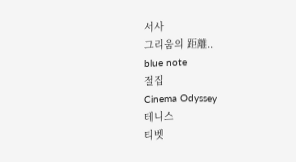서사
그리움의 距離..
blue note
절집
Cinema Odyssey
테니스
티벳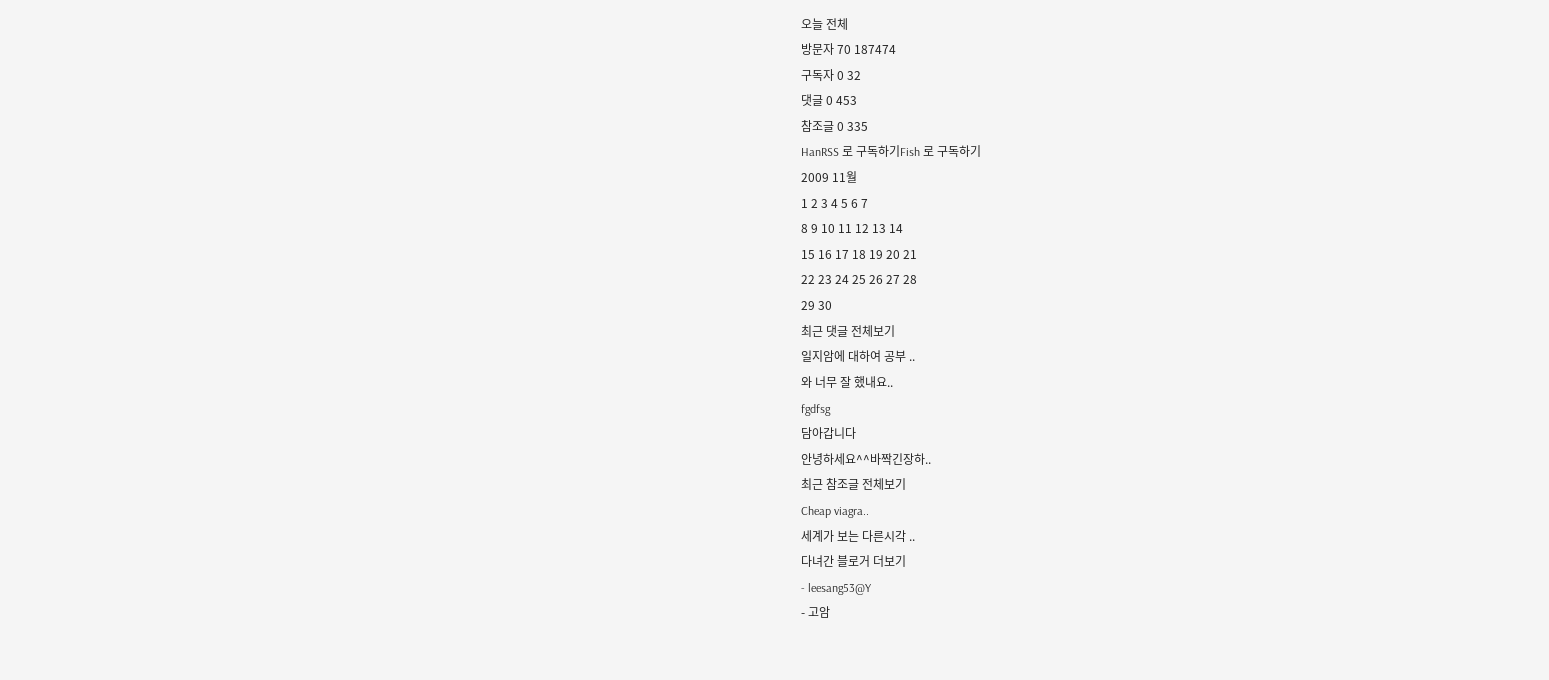오늘 전체
방문자 70 187474
구독자 0 32
댓글 0 453
참조글 0 335
HanRSS 로 구독하기Fish 로 구독하기
2009 11월
1 2 3 4 5 6 7
8 9 10 11 12 13 14
15 16 17 18 19 20 21
22 23 24 25 26 27 28
29 30
최근 댓글 전체보기
일지암에 대하여 공부 ..
와 너무 잘 했내요..
fgdfsg
담아갑니다
안녕하세요^^바짝긴장하..
최근 참조글 전체보기
Cheap viagra..
세계가 보는 다른시각 ..
다녀간 블로거 더보기
- leesang53@Y
- 고암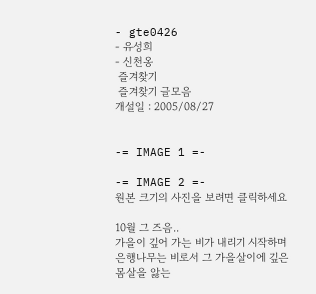- gte0426
- 유성희
- 신천옹
 즐겨찾기
 즐겨찾기 글모음
개설일 : 2005/08/27


-= IMAGE 1 =-

-= IMAGE 2 =-
원본 크기의 사진을 보려면 클릭하세요

10월 그 즈음..
가을이 깊어 가는 비가 내리기 시작하며
은행나무는 비로서 그 가을살이에 깊은 몸살을 앓는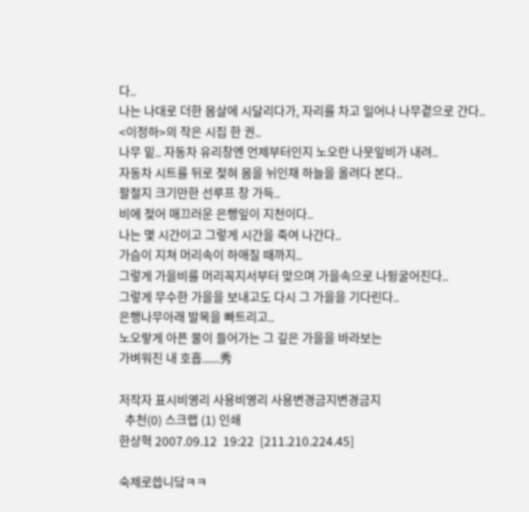다..
나는 나대로 더한 몸살에 시달리다가, 자리를 차고 일어나 나무곁으로 간다..
<이정하>의 작은 시집 한 권..
나무 밑.. 자동차 유리창엔 언제부터인지 노오란 나뭇잎비가 내려..
자동차 시트를 뒤로 젖혀 몸을 뉘인채 하늘을 올려다 본다..
팔절지 크기만한 선루프 창 가득..
비에 젖어 매끄러운 은행잎이 지천이다..
나는 몇 시간이고 그렇게 시간을 죽여 나간다..
가슴이 지쳐 머리속이 하애질 때까지..
그렇게 가을비를 머리꼭지서부터 맞으며 가을속으로 나뒹굴어진다..
그렇게 무수한 가을을 보내고도 다시 그 가을을 기다린다..
은행나무아래 발목을 빠트리고..
노오랗게 아픈 물이 들어가는 그 깊은 가을을 바라보는
가벼워진 내 호흡......秀

저작자 표시비영리 사용비영리 사용변경금지변경금지
  추천(0) 스크랩 (1) 인쇄
한상혁 2007.09.12  19:22  [211.210.224.45]

숙제로씁니닼ㅋㅋ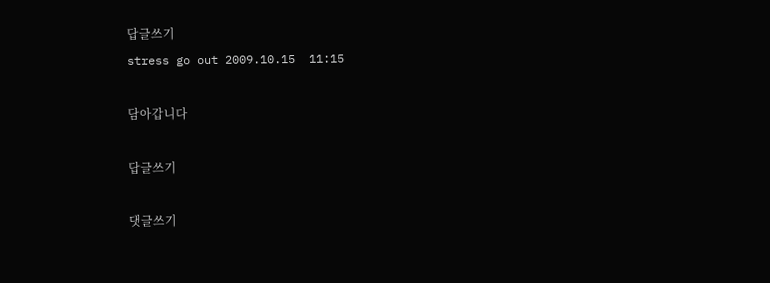답글쓰기
stress go out 2009.10.15  11:15

담아갑니다

답글쓰기

댓글쓰기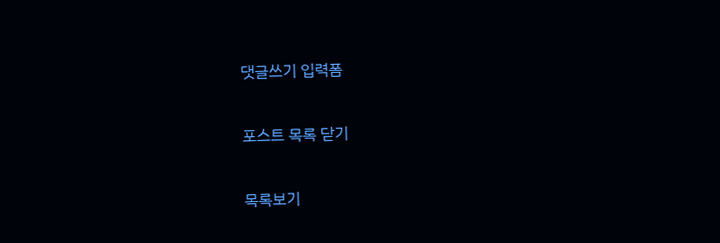댓글쓰기 입력폼

포스트 목록 닫기

목록보기